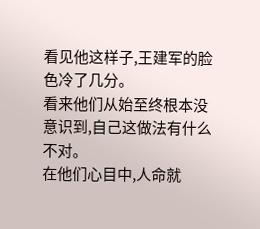看见他这样子,王建军的脸色冷了几分。
看来他们从始至终根本没意识到,自己这做法有什么不对。
在他们心目中,人命就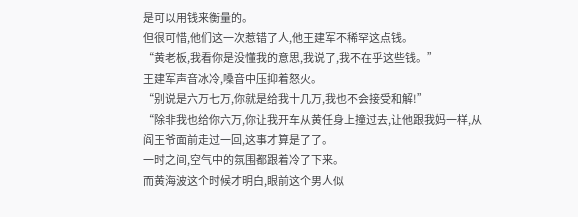是可以用钱来衡量的。
但很可惜,他们这一次惹错了人,他王建军不稀罕这点钱。
“黄老板,我看你是没懂我的意思,我说了,我不在乎这些钱。”
王建军声音冰冷,嗓音中压抑着怒火。
“别说是六万七万,你就是给我十几万,我也不会接受和解!”
“除非我也给你六万,你让我开车从黄任身上撞过去,让他跟我妈一样,从阎王爷面前走过一回,这事才算是了了。
一时之间,空气中的氛围都跟着冷了下来。
而黄海波这个时候才明白,眼前这个男人似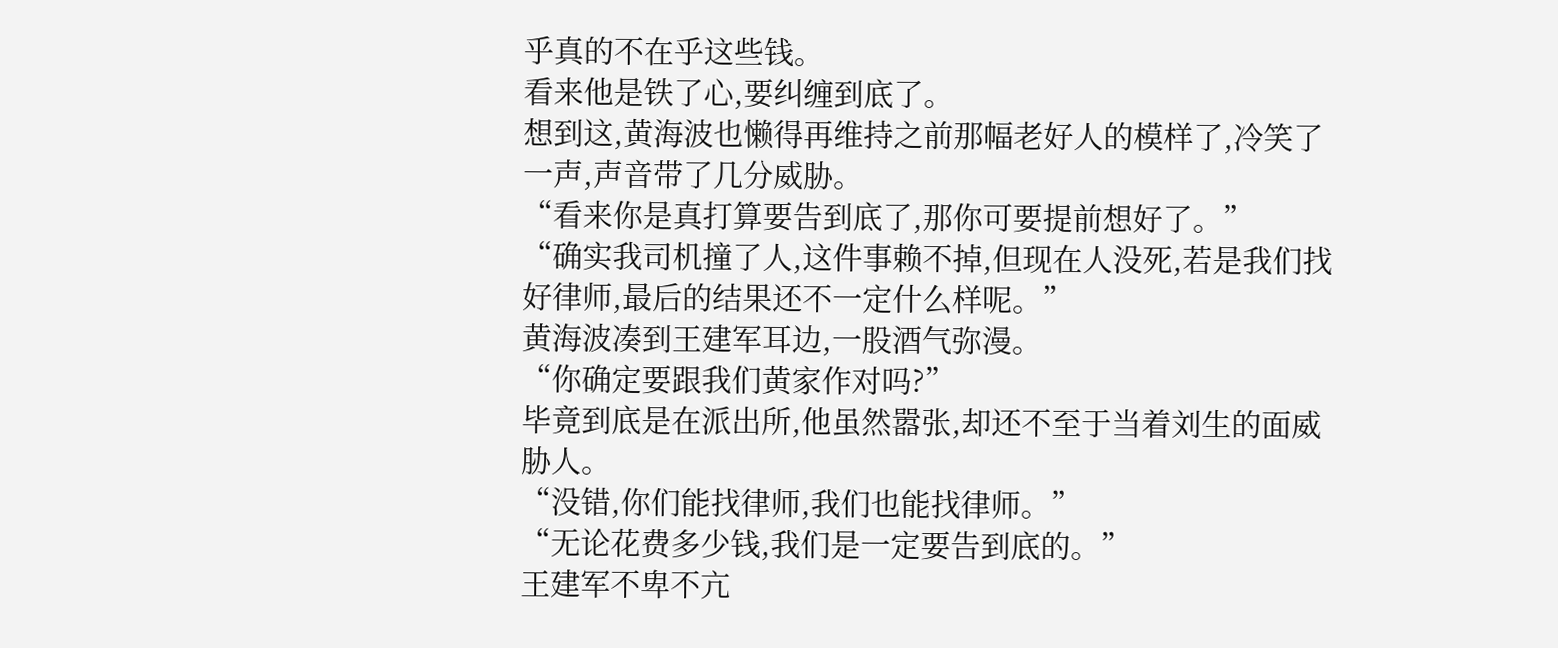乎真的不在乎这些钱。
看来他是铁了心,要纠缠到底了。
想到这,黄海波也懒得再维持之前那幅老好人的模样了,冷笑了一声,声音带了几分威胁。
“看来你是真打算要告到底了,那你可要提前想好了。”
“确实我司机撞了人,这件事赖不掉,但现在人没死,若是我们找好律师,最后的结果还不一定什么样呢。”
黄海波凑到王建军耳边,一股酒气弥漫。
“你确定要跟我们黄家作对吗?”
毕竟到底是在派出所,他虽然嚣张,却还不至于当着刘生的面威胁人。
“没错,你们能找律师,我们也能找律师。”
“无论花费多少钱,我们是一定要告到底的。”
王建军不卑不亢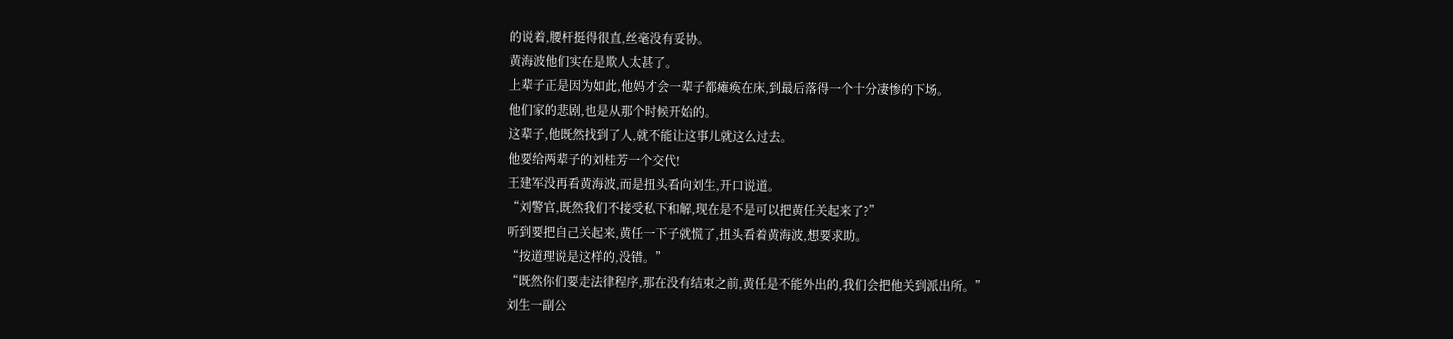的说着,腰杆挺得很直,丝毫没有妥协。
黄海波他们实在是欺人太甚了。
上辈子正是因为如此,他妈才会一辈子都瘫痪在床,到最后落得一个十分凄惨的下场。
他们家的悲剧,也是从那个时候开始的。
这辈子,他既然找到了人,就不能让这事儿就这么过去。
他要给两辈子的刘桂芳一个交代!
王建军没再看黄海波,而是扭头看向刘生,开口说道。
“刘警官,既然我们不接受私下和解,现在是不是可以把黄任关起来了?”
听到要把自己关起来,黄任一下子就慌了,扭头看着黄海波,想要求助。
“按道理说是这样的,没错。”
“既然你们要走法律程序,那在没有结束之前,黄任是不能外出的,我们会把他关到派出所。”
刘生一副公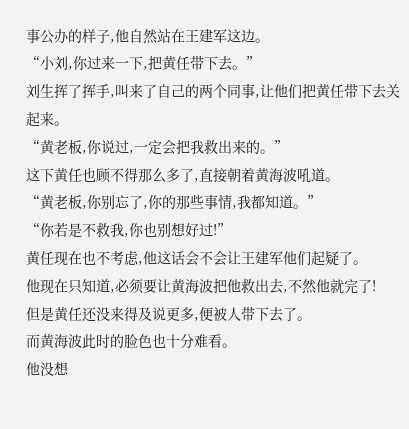事公办的样子,他自然站在王建军这边。
“小刘,你过来一下,把黄任带下去。”
刘生挥了挥手,叫来了自己的两个同事,让他们把黄任带下去关起来。
“黄老板,你说过,一定会把我救出来的。”
这下黄任也顾不得那么多了,直接朝着黄海波吼道。
“黄老板,你别忘了,你的那些事情,我都知道。”
“你若是不救我,你也别想好过!”
黄任现在也不考虑,他这话会不会让王建军他们起疑了。
他现在只知道,必须要让黄海波把他救出去,不然他就完了!
但是黄任还没来得及说更多,便被人带下去了。
而黄海波此时的脸色也十分难看。
他没想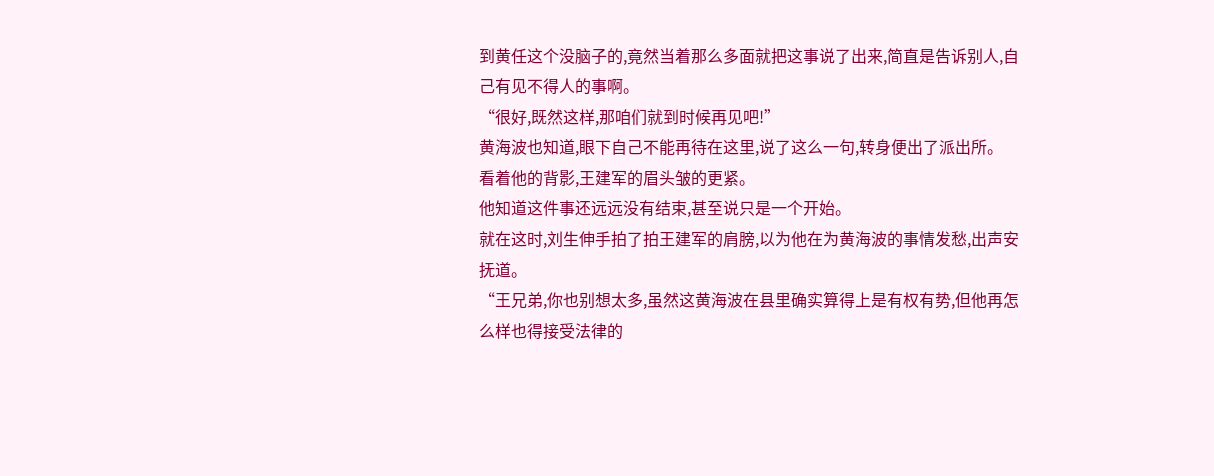到黄任这个没脑子的,竟然当着那么多面就把这事说了出来,简直是告诉别人,自己有见不得人的事啊。
“很好,既然这样,那咱们就到时候再见吧!”
黄海波也知道,眼下自己不能再待在这里,说了这么一句,转身便出了派出所。
看着他的背影,王建军的眉头皱的更紧。
他知道这件事还远远没有结束,甚至说只是一个开始。
就在这时,刘生伸手拍了拍王建军的肩膀,以为他在为黄海波的事情发愁,出声安抚道。
“王兄弟,你也别想太多,虽然这黄海波在县里确实算得上是有权有势,但他再怎么样也得接受法律的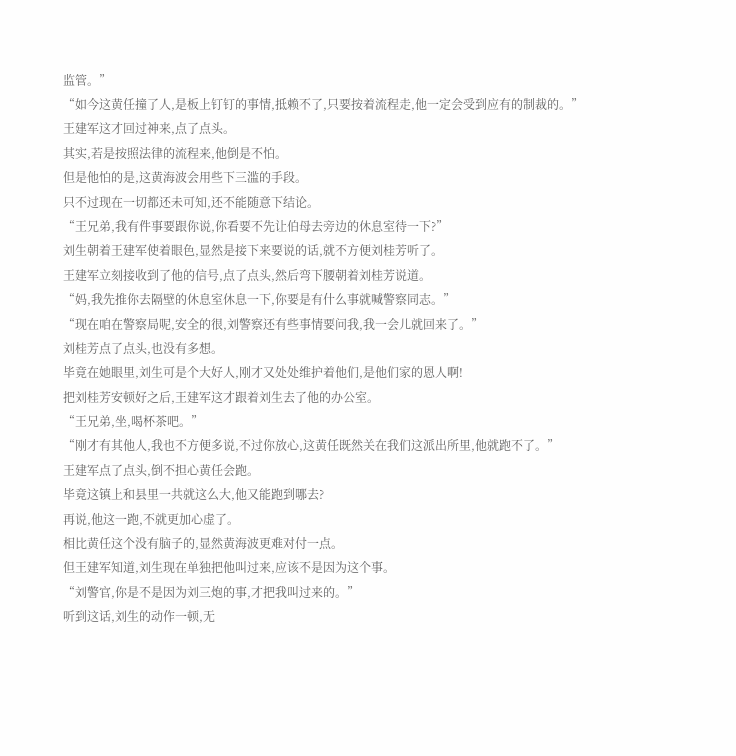监管。”
“如今这黄任撞了人,是板上钉钉的事情,抵赖不了,只要按着流程走,他一定会受到应有的制裁的。”
王建军这才回过神来,点了点头。
其实,若是按照法律的流程来,他倒是不怕。
但是他怕的是,这黄海波会用些下三滥的手段。
只不过现在一切都还未可知,还不能随意下结论。
“王兄弟,我有件事要跟你说,你看要不先让伯母去旁边的休息室待一下?”
刘生朝着王建军使着眼色,显然是接下来要说的话,就不方便刘桂芳听了。
王建军立刻接收到了他的信号,点了点头,然后弯下腰朝着刘桂芳说道。
“妈,我先推你去隔壁的休息室休息一下,你要是有什么事就喊警察同志。”
“现在咱在警察局呢,安全的很,刘警察还有些事情要问我,我一会儿就回来了。”
刘桂芳点了点头,也没有多想。
毕竟在她眼里,刘生可是个大好人,刚才又处处维护着他们,是他们家的恩人啊!
把刘桂芳安顿好之后,王建军这才跟着刘生去了他的办公室。
“王兄弟,坐,喝杯茶吧。”
“刚才有其他人,我也不方便多说,不过你放心,这黄任既然关在我们这派出所里,他就跑不了。”
王建军点了点头,倒不担心黄任会跑。
毕竟这镇上和县里一共就这么大,他又能跑到哪去?
再说,他这一跑,不就更加心虚了。
相比黄任这个没有脑子的,显然黄海波更难对付一点。
但王建军知道,刘生现在单独把他叫过来,应该不是因为这个事。
“刘警官,你是不是因为刘三炮的事,才把我叫过来的。”
听到这话,刘生的动作一顿,无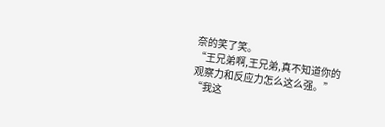奈的笑了笑。
“王兄弟啊,王兄弟,真不知道你的观察力和反应力怎么这么强。”
“我这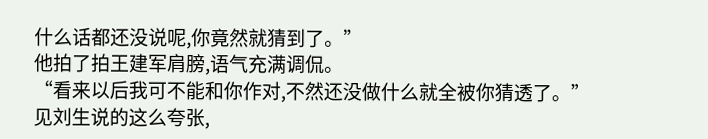什么话都还没说呢,你竟然就猜到了。”
他拍了拍王建军肩膀,语气充满调侃。
“看来以后我可不能和你作对,不然还没做什么就全被你猜透了。”
见刘生说的这么夸张,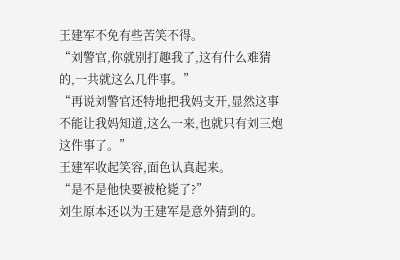王建军不免有些苦笑不得。
“刘警官,你就别打趣我了,这有什么难猜的,一共就这么几件事。”
“再说刘警官还特地把我妈支开,显然这事不能让我妈知道,这么一来,也就只有刘三炮这件事了。”
王建军收起笑容,面色认真起来。
“是不是他快要被枪毙了?”
刘生原本还以为王建军是意外猜到的。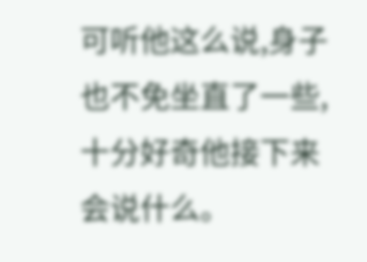可听他这么说,身子也不免坐直了一些,十分好奇他接下来会说什么。